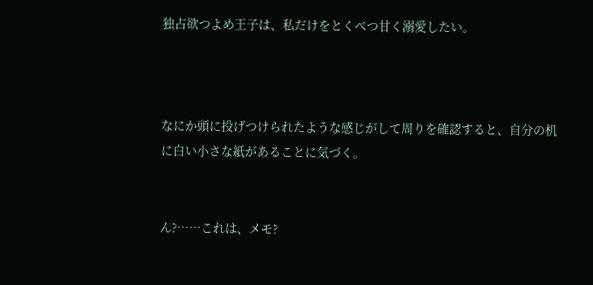独占欲つよめ王子は、私だけをとくべつ甘く溺愛したい。



なにか頭に投げつけられたような感じがして周りを確認すると、自分の机に白い小さな紙があることに気づく。


ん?……これは、メモ?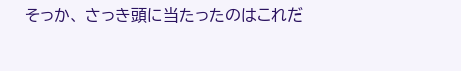そっか、 さっき頭に当たったのはこれだ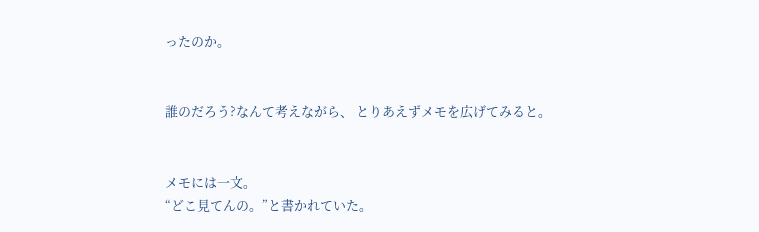ったのか。


誰のだろう?なんて考えながら、 とりあえずメモを広げてみると。


メモには一文。
“どこ見てんの。”と書かれていた。